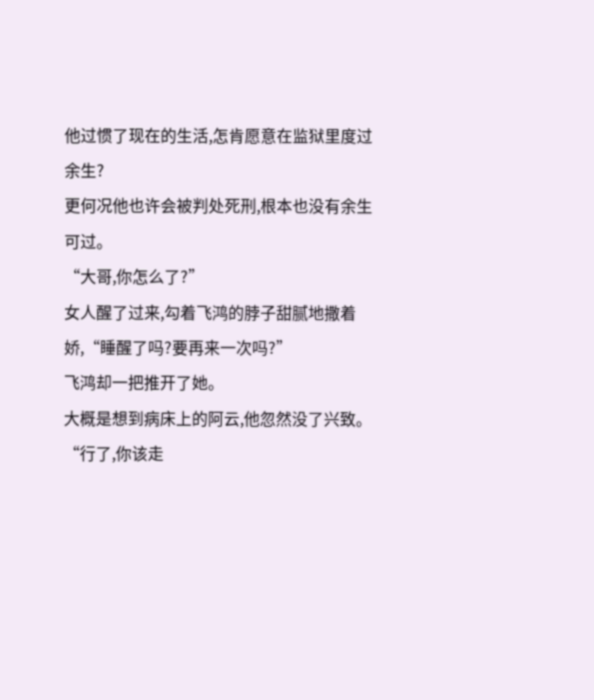他过惯了现在的生活,怎肯愿意在监狱里度过余生?
更何况他也许会被判处死刑,根本也没有余生可过。
“大哥,你怎么了?”
女人醒了过来,勾着飞鸿的脖子甜腻地撒着娇,“睡醒了吗?要再来一次吗?”
飞鸿却一把推开了她。
大概是想到病床上的阿云,他忽然没了兴致。
“行了,你该走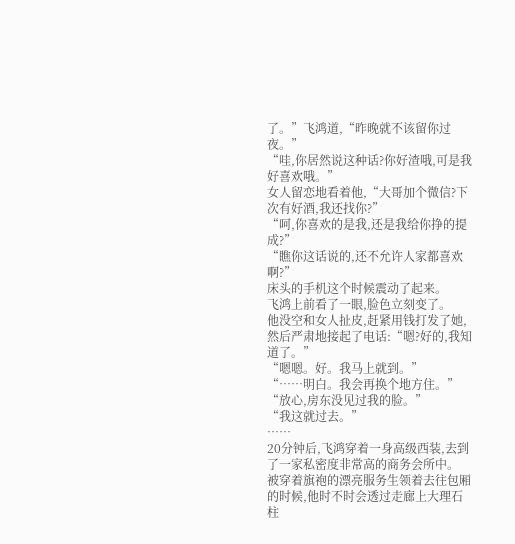了。”飞鸿道,“昨晚就不该留你过夜。”
“哇,你居然说这种话?你好渣哦,可是我好喜欢哦。”
女人留恋地看着他,“大哥加个微信?下次有好酒,我还找你?”
“呵,你喜欢的是我,还是我给你挣的提成?”
“瞧你这话说的,还不允许人家都喜欢啊?”
床头的手机这个时候震动了起来。
飞鸿上前看了一眼,脸色立刻变了。
他没空和女人扯皮,赶紧用钱打发了她,然后严肃地接起了电话:“嗯?好的,我知道了。”
“嗯嗯。好。我马上就到。”
“……明白。我会再换个地方住。”
“放心,房东没见过我的脸。”
“我这就过去。”
……
20分钟后,飞鸿穿着一身高级西装,去到了一家私密度非常高的商务会所中。
被穿着旗袍的漂亮服务生领着去往包厢的时候,他时不时会透过走廊上大理石柱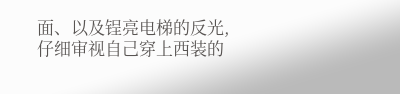面、以及锃亮电梯的反光,仔细审视自己穿上西装的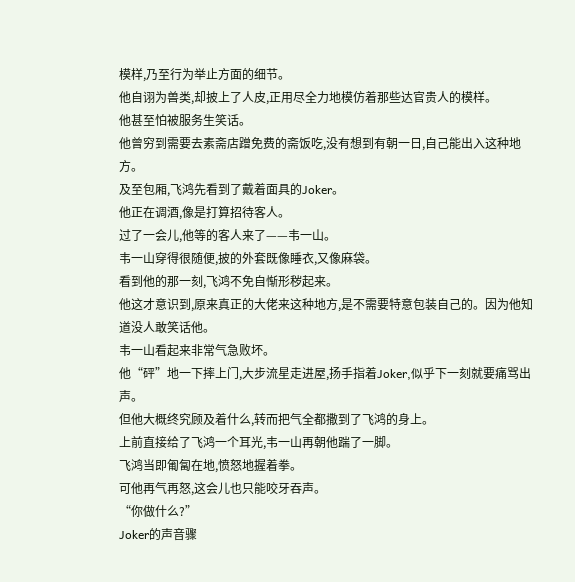模样,乃至行为举止方面的细节。
他自诩为兽类,却披上了人皮,正用尽全力地模仿着那些达官贵人的模样。
他甚至怕被服务生笑话。
他曾穷到需要去素斋店蹭免费的斋饭吃,没有想到有朝一日,自己能出入这种地方。
及至包厢,飞鸿先看到了戴着面具的Joker。
他正在调酒,像是打算招待客人。
过了一会儿,他等的客人来了——韦一山。
韦一山穿得很随便,披的外套既像睡衣,又像麻袋。
看到他的那一刻,飞鸿不免自惭形秽起来。
他这才意识到,原来真正的大佬来这种地方,是不需要特意包装自己的。因为他知道没人敢笑话他。
韦一山看起来非常气急败坏。
他“砰”地一下摔上门,大步流星走进屋,扬手指着Joker,似乎下一刻就要痛骂出声。
但他大概终究顾及着什么,转而把气全都撒到了飞鸿的身上。
上前直接给了飞鸿一个耳光,韦一山再朝他踹了一脚。
飞鸿当即匍匐在地,愤怒地握着拳。
可他再气再怒,这会儿也只能咬牙吞声。
“你做什么?”
Joker的声音骤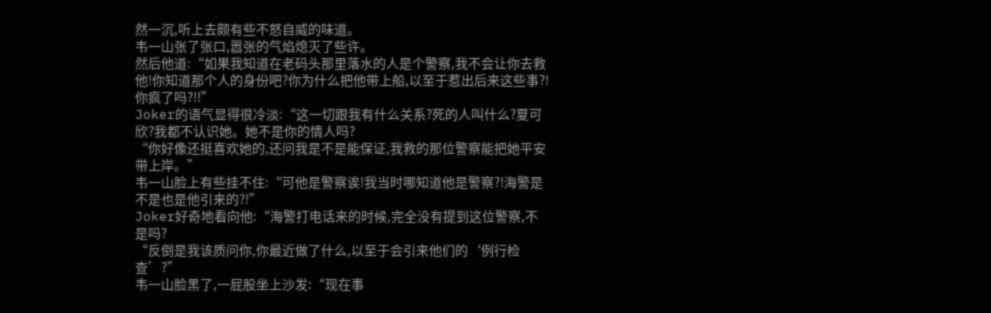然一沉,听上去颇有些不怒自威的味道。
韦一山张了张口,嚣张的气焰熄灭了些许。
然后他道:“如果我知道在老码头那里落水的人是个警察,我不会让你去救他!你知道那个人的身份吧?你为什么把他带上船,以至于惹出后来这些事?!你疯了吗?!!”
Joker的语气显得很冷淡:“这一切跟我有什么关系?死的人叫什么?夏可欣?我都不认识她。她不是你的情人吗?
“你好像还挺喜欢她的,还问我是不是能保证,我救的那位警察能把她平安带上岸。”
韦一山脸上有些挂不住:“可他是警察诶!我当时哪知道他是警察?!海警是不是也是他引来的?!”
Joker好奇地看向他:“海警打电话来的时候,完全没有提到这位警察,不是吗?
“反倒是我该质问你,你最近做了什么,以至于会引来他们的‘例行检查’?”
韦一山脸黑了,一屁股坐上沙发:“现在事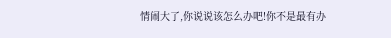情闹大了,你说说该怎么办吧!你不是最有办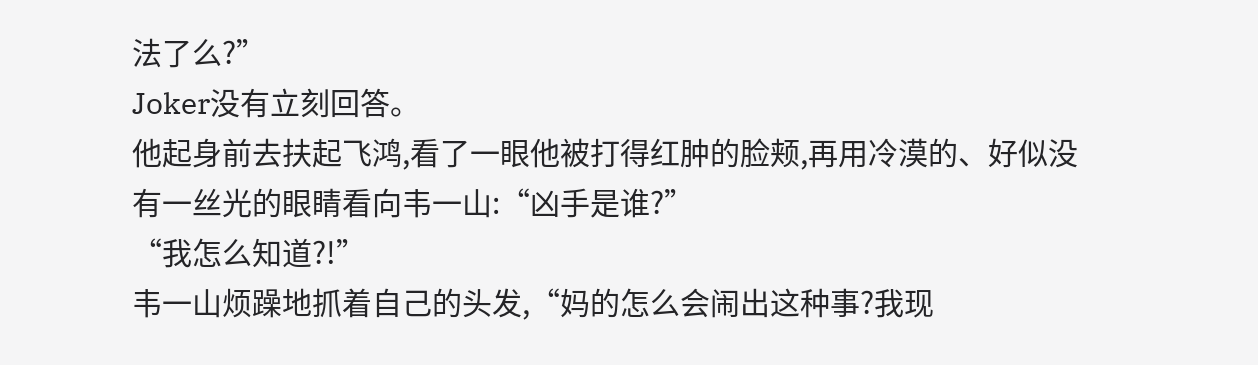法了么?”
Joker没有立刻回答。
他起身前去扶起飞鸿,看了一眼他被打得红肿的脸颊,再用冷漠的、好似没有一丝光的眼睛看向韦一山:“凶手是谁?”
“我怎么知道?!”
韦一山烦躁地抓着自己的头发,“妈的怎么会闹出这种事?我现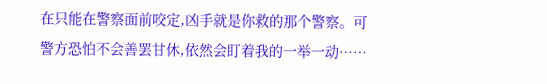在只能在警察面前咬定,凶手就是你救的那个警察。可警方恐怕不会善罢甘休,依然会盯着我的一举一动……